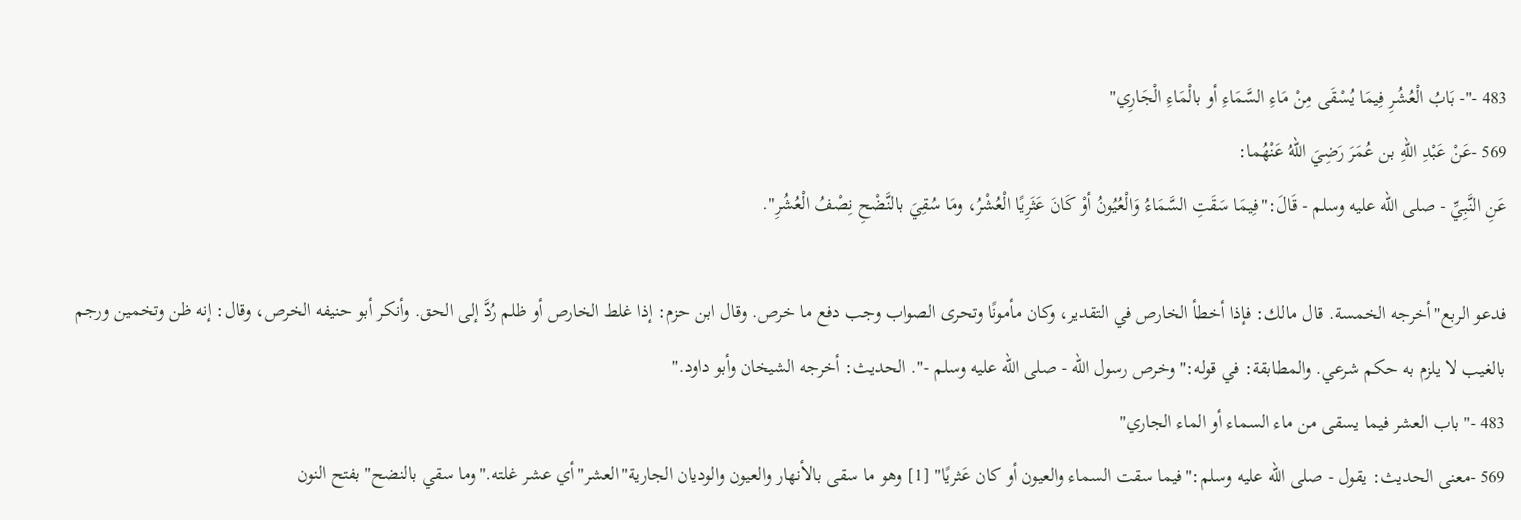483 -"- بَابُ الْعُشُرِ فِيمَا يُسْقَى مِنْ مَاءِ السَّمَاءِ أو بالْمَاءِ الْجَارِي"
569 -عَنْ عَبْدِ اللهِ بن عُمَرَ رَضِيَ اللهُ عَنْهُما:
عَنِ النَّبِيِّ - صلى الله عليه وسلم - قَالَ:"فِيمَا سَقَتِ السَّمَاءُ وَالْعُيُونُ أوْ كَانَ عَثَرِيًا الْعُشْرُ، ومَا سُقِيَ بالنَّضْحِ نِصْفُ الْعُشُرِ".

فدعو الربع"أخرجه الخمسة. قال مالك: فإذا أخطأ الخارص في التقدير، وكان مأمونًا وتحرى الصواب وجب دفع ما خرص. وقال ابن حزم: إذا غلط الخارص أو ظلم رُدَّ إلى الحق. وأنكر أبو حنيفه الخرص، وقال: إنه ظن وتخمين ورجم بالغيب لا يلزم به حكم شرعي. والمطابقة: في قوله:"وخرص رسول الله - صلى الله عليه وسلم -". الحديث: أخرجه الشيخان وأبو داود."
483 -"باب العشر فيما يسقى من ماء السماء أو الماء الجاري"
569 -معنى الحديث: يقول - صلى الله عليه وسلم:"فيما سقت السماء والعيون أو كان عَثريًا" [1] وهو ما سقى بالأنهار والعيون والوديان الجارية"العشر"أي عشر غلته."وما سقي بالنضح"بفتح النون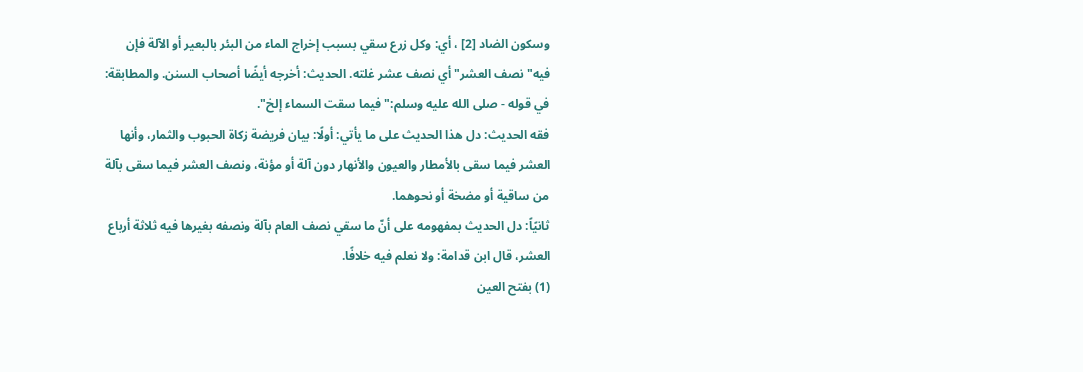وسكون الضاد [2] ، أي: وكل زرع سقي بسبب إخراج الماء من البئر بالبعير أو الآلة فإن فيه"نصف العشر"أي نصف عشر غلته. الحديث: أخرجه أيضًا أصحاب السنن. والمطابقة: في قوله - صلى الله عليه وسلم:"فيما سقت السماء إلخ".
فقه الحديث: دل هذا الحديث على ما يأتي: أولًا: بيان فريضة زكاة الحبوب والثمار، وأنها العشر فيما سقى بالأمطار والعيون والأنهار دون آلة أو مؤنة، ونصف العشر فيما سقى بآلة من ساقية أو مضخة أو نحوهما.
ثانيًاً: دل الحديث بمفهومه على أنّ ما سقي نصف العام بآلة ونصفه بغيرها فيه ثلاثة أرباع العشر، قال ابن قدامة: ولا نعلم فيه خلافًا.
(1) بفتح العين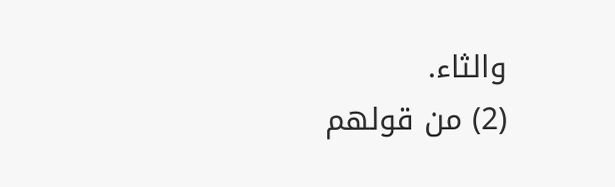والثاء.
(2) من قولهم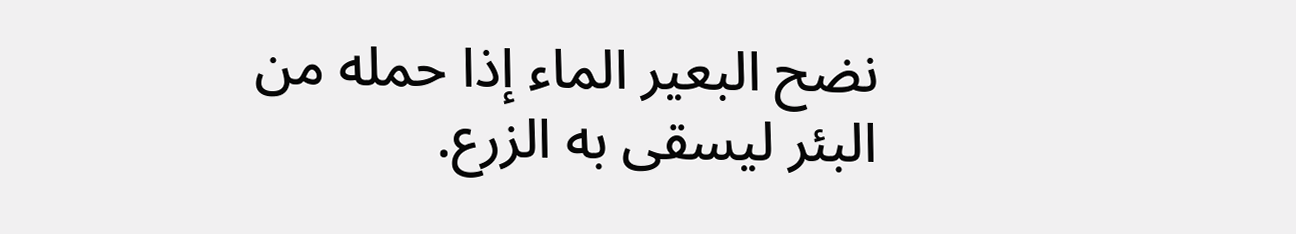نضح البعير الماء إذا حمله من البئر ليسقى به الزرع.